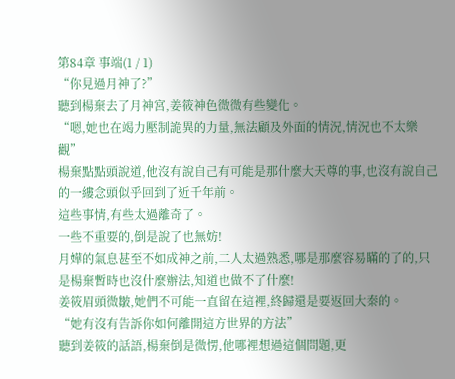第84章 事端(1 / 1)
“你見過月神了?”
聽到楊棄去了月神宮,姜筱神色微微有些變化。
“嗯,她也在竭力壓制詭異的力量,無法顧及外面的情況,情況也不太樂觀”
楊棄點點頭說道,他沒有說自己有可能是那什麼大天尊的事,也沒有說自己的一縷念頭似乎回到了近千年前。
這些事情,有些太過離奇了。
一些不重要的,倒是說了也無妨!
月嬅的氣息甚至不如成神之前,二人太過熟悉,哪是那麼容易瞞的了的,只是楊棄暫時也沒什麼辦法,知道也做不了什麼!
姜筱眉頭微皺,她們不可能一直留在這裡,終歸還是要返回大秦的。
“她有沒有告訴你如何離開這方世界的方法”
聽到姜筱的話語,楊棄倒是微愣,他哪裡想過這個問題,更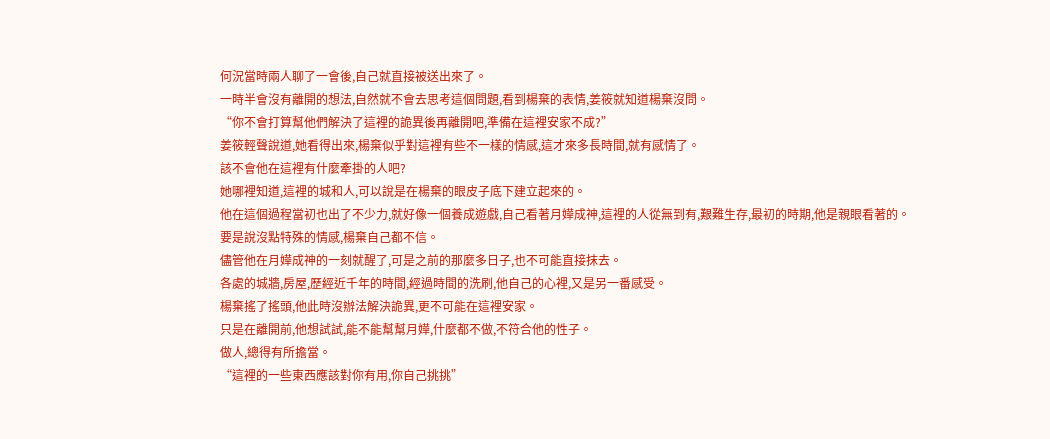何況當時兩人聊了一會後,自己就直接被送出來了。
一時半會沒有離開的想法,自然就不會去思考這個問題,看到楊棄的表情,姜筱就知道楊棄沒問。
“你不會打算幫他們解決了這裡的詭異後再離開吧,準備在這裡安家不成?”
姜筱輕聲說道,她看得出來,楊棄似乎對這裡有些不一樣的情感,這才來多長時間,就有感情了。
該不會他在這裡有什麼牽掛的人吧?
她哪裡知道,這裡的城和人,可以說是在楊棄的眼皮子底下建立起來的。
他在這個過程當初也出了不少力,就好像一個養成遊戲,自己看著月嬅成神,這裡的人從無到有,艱難生存,最初的時期,他是親眼看著的。
要是說沒點特殊的情感,楊棄自己都不信。
儘管他在月嬅成神的一刻就醒了,可是之前的那麼多日子,也不可能直接抹去。
各處的城牆,房屋,歷經近千年的時間,經過時間的洗刷,他自己的心裡,又是另一番感受。
楊棄搖了搖頭,他此時沒辦法解決詭異,更不可能在這裡安家。
只是在離開前,他想試試,能不能幫幫月嬅,什麼都不做,不符合他的性子。
做人,總得有所擔當。
“這裡的一些東西應該對你有用,你自己挑挑”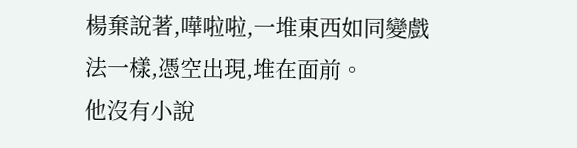楊棄說著,嘩啦啦,一堆東西如同變戲法一樣,憑空出現,堆在面前。
他沒有小說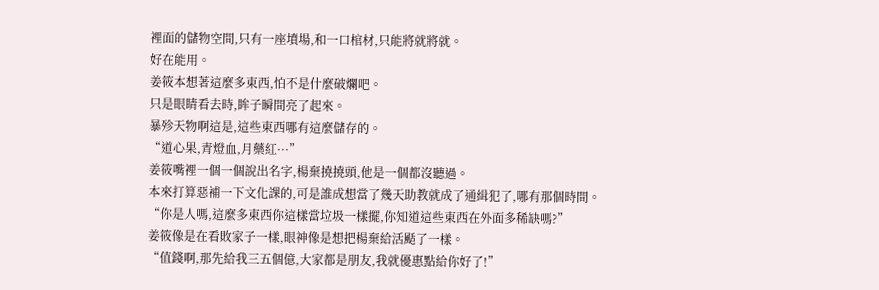裡面的儲物空間,只有一座墳場,和一口棺材,只能將就將就。
好在能用。
姜筱本想著這麼多東西,怕不是什麼破爛吧。
只是眼睛看去時,眸子瞬間亮了起來。
暴殄天物啊這是,這些東西哪有這麼儲存的。
“道心果,青燈血,月藥紅···”
姜筱嘴裡一個一個說出名字,楊棄撓撓頭,他是一個都沒聽過。
本來打算惡補一下文化課的,可是誰成想當了幾天助教就成了通緝犯了,哪有那個時間。
“你是人嗎,這麼多東西你這樣當垃圾一樣擺,你知道這些東西在外面多稀缺嗎?”
姜筱像是在看敗家子一樣,眼神像是想把楊棄給活颳了一樣。
“值錢啊,那先給我三五個億,大家都是朋友,我就優惠點給你好了!”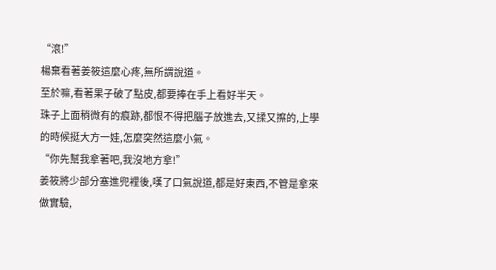“滾!”
楊棄看著姜筱這麼心疼,無所謂說道。
至於嘛,看著果子破了點皮,都要捧在手上看好半天。
珠子上面稍微有的痕跡,都恨不得把腦子放進去,又揉又擦的,上學的時候挺大方一娃,怎麼突然這麼小氣。
“你先幫我拿著吧,我沒地方拿!”
姜筱將少部分塞進兜裡後,嘆了口氣說道,都是好東西,不管是拿來做實驗,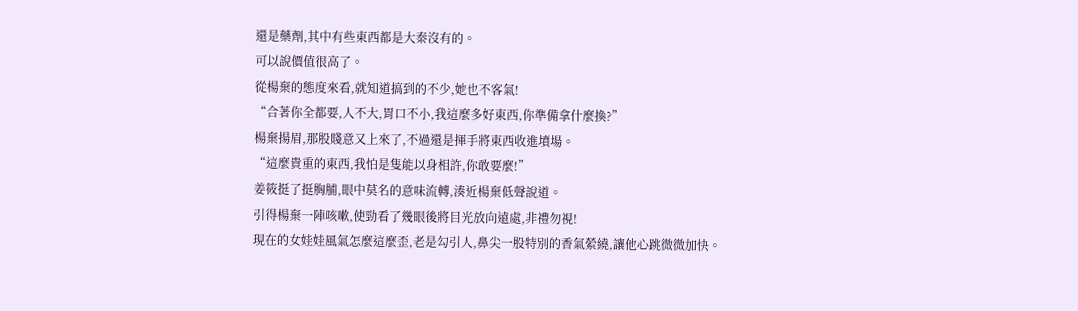還是藥劑,其中有些東西都是大秦沒有的。
可以說價值很高了。
從楊棄的態度來看,就知道搞到的不少,她也不客氣!
“合著你全都要,人不大,胃口不小,我這麼多好東西,你準備拿什麼換?”
楊棄揚眉,那股賤意又上來了,不過還是揮手將東西收進墳場。
“這麼貴重的東西,我怕是隻能以身相許,你敢要麼!”
姜筱挺了挺胸脯,眼中莫名的意味流轉,湊近楊棄低聲說道。
引得楊棄一陣咳嗽,使勁看了幾眼後將目光放向遠處,非禮勿視!
現在的女娃娃風氣怎麼這麼歪,老是勾引人,鼻尖一股特別的香氣縈繞,讓他心跳微微加快。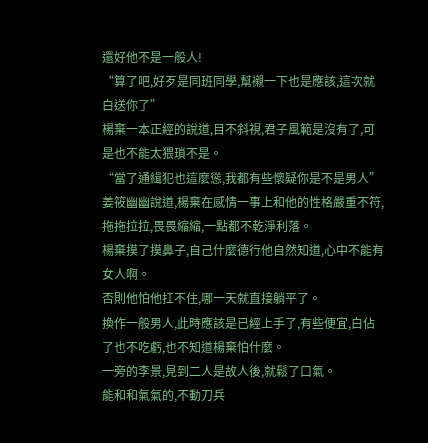還好他不是一般人!
“算了吧,好歹是同班同學,幫襯一下也是應該,這次就白送你了”
楊棄一本正經的說道,目不斜視,君子風範是沒有了,可是也不能太猥瑣不是。
“當了通緝犯也這麼慫,我都有些懷疑你是不是男人”
姜筱幽幽說道,楊棄在感情一事上和他的性格嚴重不符,拖拖拉拉,畏畏縮縮,一點都不乾淨利落。
楊棄摸了摸鼻子,自己什麼德行他自然知道,心中不能有女人啊。
否則他怕他扛不住,哪一天就直接躺平了。
換作一般男人,此時應該是已經上手了,有些便宜,白佔了也不吃虧,也不知道楊棄怕什麼。
一旁的李景,見到二人是故人後,就鬆了口氣。
能和和氣氣的,不動刀兵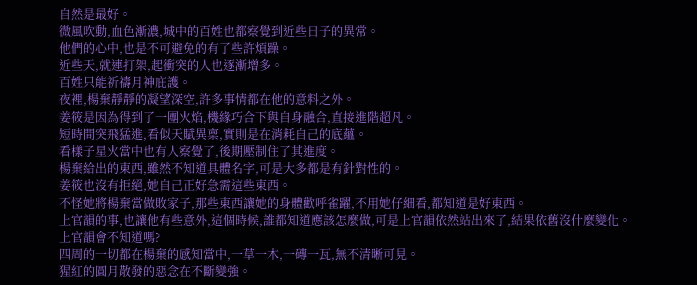自然是最好。
微風吹動,血色漸濃,城中的百姓也都察覺到近些日子的異常。
他們的心中,也是不可避免的有了些許煩躁。
近些天,就連打架,起衝突的人也逐漸增多。
百姓只能祈禱月神庇護。
夜裡,楊棄靜靜的凝望深空,許多事情都在他的意料之外。
姜筱是因為得到了一團火焰,機緣巧合下與自身融合,直接進階超凡。
短時間突飛猛進,看似天賦異稟,實則是在消耗自己的底蘊。
看樣子星火當中也有人察覺了,後期壓制住了其進度。
楊棄給出的東西,雖然不知道具體名字,可是大多都是有針對性的。
姜筱也沒有拒絕,她自己正好急需這些東西。
不怪她將楊棄當做敗家子,那些東西讓她的身體歡呼雀躍,不用她仔細看,都知道是好東西。
上官韻的事,也讓他有些意外,這個時候,誰都知道應該怎麼做,可是上官韻依然站出來了,結果依舊沒什麼變化。
上官韻會不知道嗎?
四周的一切都在楊棄的感知當中,一草一木,一磚一瓦,無不清晰可見。
猩紅的圓月散發的惡念在不斷變強。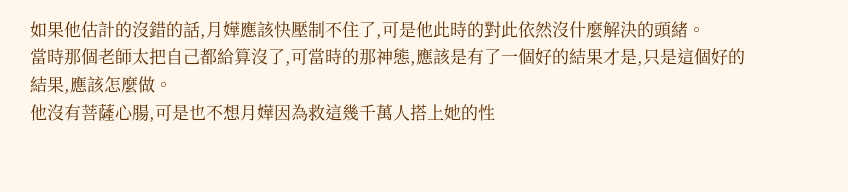如果他估計的沒錯的話,月嬅應該快壓制不住了,可是他此時的對此依然沒什麼解決的頭緒。
當時那個老師太把自己都給算沒了,可當時的那神態,應該是有了一個好的結果才是,只是這個好的結果,應該怎麼做。
他沒有菩薩心腸,可是也不想月嬅因為救這幾千萬人搭上她的性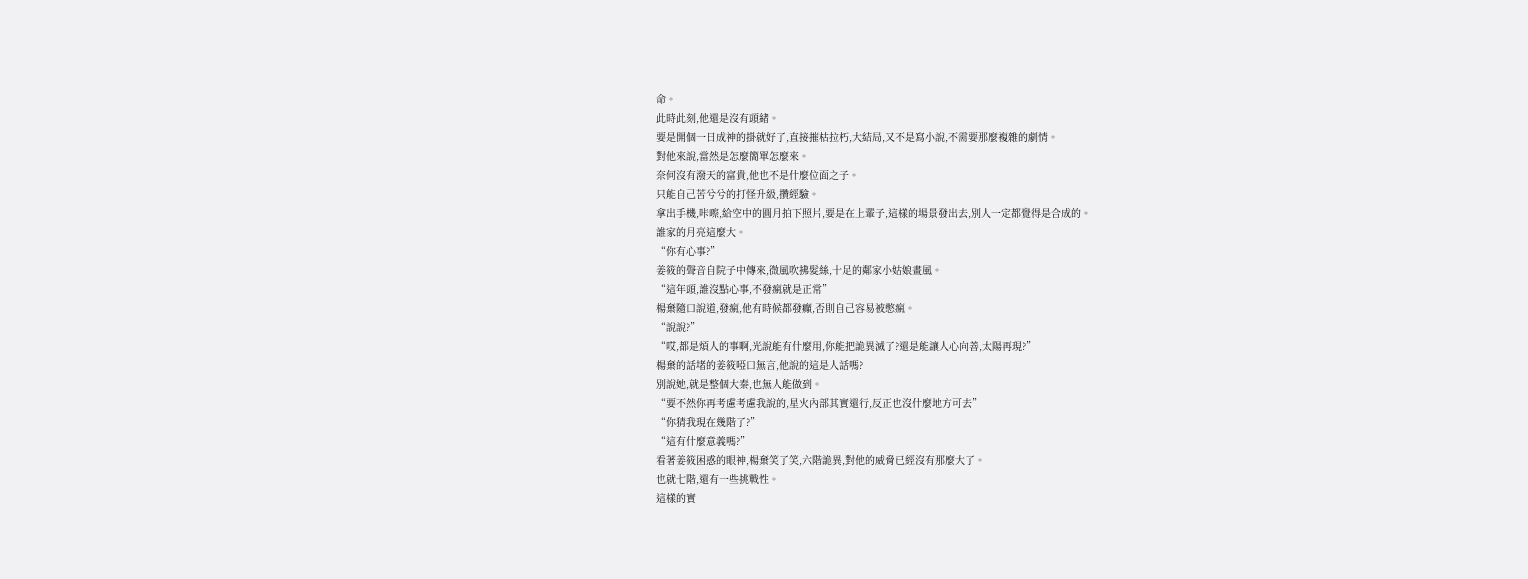命。
此時此刻,他還是沒有頭緒。
要是開個一日成神的掛就好了,直接摧枯拉朽,大結局,又不是寫小說,不需要那麼複雜的劇情。
對他來說,當然是怎麼簡單怎麼來。
奈何沒有潑天的富貴,他也不是什麼位面之子。
只能自己苦兮兮的打怪升級,攢經驗。
拿出手機,咔嚓,給空中的圓月拍下照片,要是在上輩子,這樣的場景發出去,別人一定都覺得是合成的。
誰家的月亮這麼大。
“你有心事?”
姜筱的聲音自院子中傳來,微風吹拂髮絲,十足的鄰家小姑娘畫風。
“這年頭,誰沒點心事,不發瘋就是正常”
楊棄隨口說道,發瘋,他有時候都發癲,否則自己容易被憋瘋。
“說說?”
“哎,都是煩人的事啊,光說能有什麼用,你能把詭異滅了?還是能讓人心向善,太陽再現?”
楊棄的話堵的姜筱啞口無言,他說的這是人話嗎?
別說她,就是整個大秦,也無人能做到。
“要不然你再考慮考慮我說的,星火內部其實還行,反正也沒什麼地方可去”
“你猜我現在幾階了?”
“這有什麼意義嗎?”
看著姜筱困惑的眼神,楊棄笑了笑,六階詭異,對他的威脅已經沒有那麼大了。
也就七階,還有一些挑戰性。
這樣的實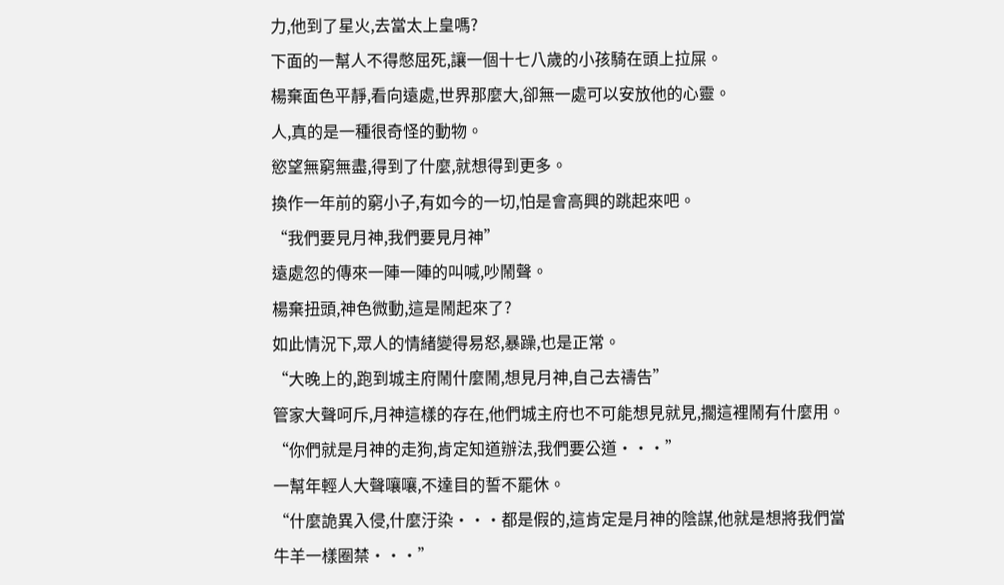力,他到了星火,去當太上皇嗎?
下面的一幫人不得憋屈死,讓一個十七八歲的小孩騎在頭上拉屎。
楊棄面色平靜,看向遠處,世界那麼大,卻無一處可以安放他的心靈。
人,真的是一種很奇怪的動物。
慾望無窮無盡,得到了什麼,就想得到更多。
換作一年前的窮小子,有如今的一切,怕是會高興的跳起來吧。
“我們要見月神,我們要見月神”
遠處忽的傳來一陣一陣的叫喊,吵鬧聲。
楊棄扭頭,神色微動,這是鬧起來了?
如此情況下,眾人的情緒變得易怒,暴躁,也是正常。
“大晚上的,跑到城主府鬧什麼鬧,想見月神,自己去禱告”
管家大聲呵斥,月神這樣的存在,他們城主府也不可能想見就見,擱這裡鬧有什麼用。
“你們就是月神的走狗,肯定知道辦法,我們要公道···”
一幫年輕人大聲嚷嚷,不達目的誓不罷休。
“什麼詭異入侵,什麼汙染···都是假的,這肯定是月神的陰謀,他就是想將我們當牛羊一樣圈禁···”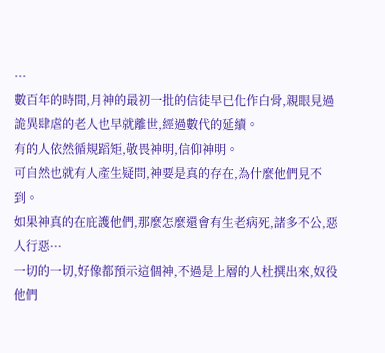···
數百年的時間,月神的最初一批的信徒早已化作白骨,親眼見過詭異肆虐的老人也早就離世,經過數代的延續。
有的人依然循規蹈矩,敬畏神明,信仰神明。
可自然也就有人產生疑問,神要是真的存在,為什麼他們見不到。
如果神真的在庇護他們,那麼怎麼還會有生老病死,諸多不公,惡人行惡···
一切的一切,好像都預示這個神,不過是上層的人杜撰出來,奴役他們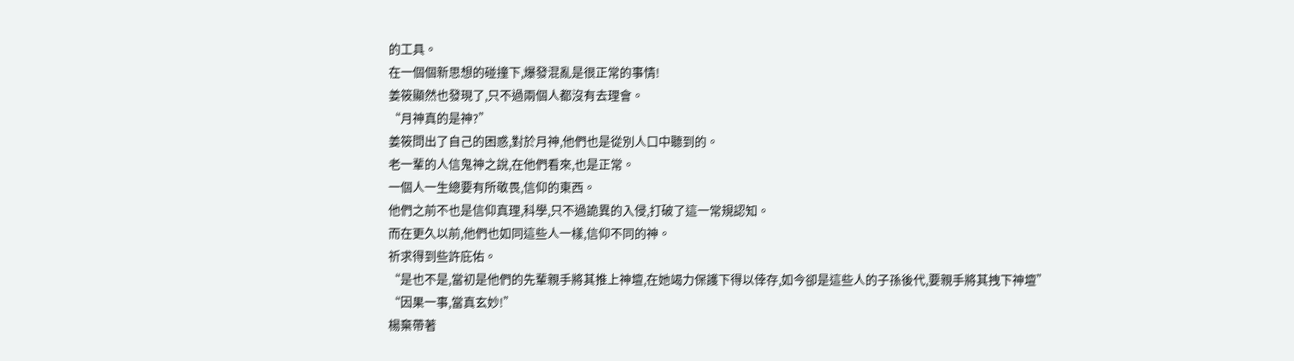的工具。
在一個個新思想的碰撞下,爆發混亂是很正常的事情!
姜筱顯然也發現了,只不過兩個人都沒有去理會。
“月神真的是神?”
姜筱問出了自己的困惑,對於月神,他們也是從別人口中聽到的。
老一輩的人信鬼神之說,在他們看來,也是正常。
一個人一生總要有所敬畏,信仰的東西。
他們之前不也是信仰真理,科學,只不過詭異的入侵,打破了這一常規認知。
而在更久以前,他們也如同這些人一樣,信仰不同的神。
祈求得到些許庇佑。
“是也不是,當初是他們的先輩親手將其推上神壇,在她竭力保護下得以倖存,如今卻是這些人的子孫後代,要親手將其拽下神壇”
“因果一事,當真玄妙!”
楊棄帶著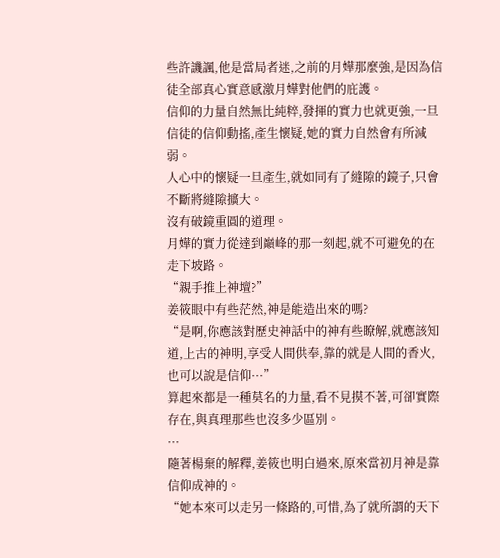些許譏諷,他是當局者迷,之前的月嬅那麼強,是因為信徒全部真心實意感激月嬅對他們的庇護。
信仰的力量自然無比純粹,發揮的實力也就更強,一旦信徒的信仰動搖,產生懷疑,她的實力自然會有所減弱。
人心中的懷疑一旦產生,就如同有了縫隙的鏡子,只會不斷將縫隙擴大。
沒有破鏡重圓的道理。
月嬅的實力從達到巔峰的那一刻起,就不可避免的在走下坡路。
“親手推上神壇?”
姜筱眼中有些茫然,神是能造出來的嗎?
“是啊,你應該對歷史神話中的神有些瞭解,就應該知道,上古的神明,享受人間供奉,靠的就是人間的香火,也可以說是信仰···”
算起來都是一種莫名的力量,看不見摸不著,可卻實際存在,與真理那些也沒多少區別。
···
隨著楊棄的解釋,姜筱也明白過來,原來當初月神是靠信仰成神的。
“她本來可以走另一條路的,可惜,為了就所謂的天下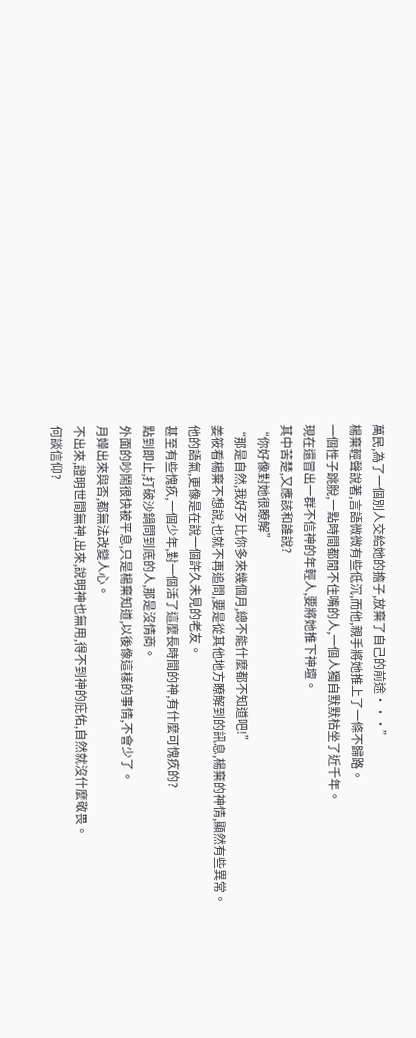萬民,為了一個別人交給她的擔子,放棄了自己的前途···”
楊棄輕聲說著,言語微微有些低沉,而他,親手將她推上了一條不歸路。
一個性子跳脫,一點時間都閒不住嘴的人,一個人獨自默默枯坐了近千年。
現在還冒出一群不信神的年輕人,要將她推下神壇。
其中苦楚,又應該和誰說?
“你好像對她很瞭解”
“那是自然,我好歹比你多來幾個月,總不能什麼都不知道吧!”
姜筱看楊棄不想說,也就不再追問,要是從其他地方瞭解到的訊息,楊棄的神情,顯然有些異常。
他的語氣,更像是在說一個許久未見的老友。
甚至有些愧疚,一個少年,對一個活了這麼長時間的神,有什麼可愧疚的?
點到即止,打破沙鍋問到底的人,那是沒情商。
外面的吵鬧很快被平息,只是楊棄知道,以後像這樣的事情,不會少了。
月嬅出來與否,都無法改變人心。
不出來,證明世間無神,出來,說明神也無用,得不到神的庇佑,自然就沒什麼敬畏。
何談信仰?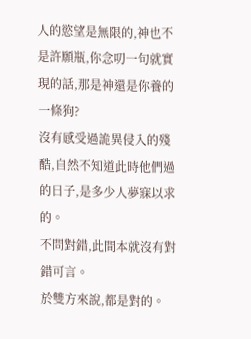人的慾望是無限的,神也不是許願瓶,你念叨一句就實現的話,那是神還是你養的一條狗?
沒有感受過詭異侵入的殘酷,自然不知道此時他們過的日子,是多少人夢寐以求的。
不問對錯,此間本就沒有對錯可言。
於雙方來說,都是對的。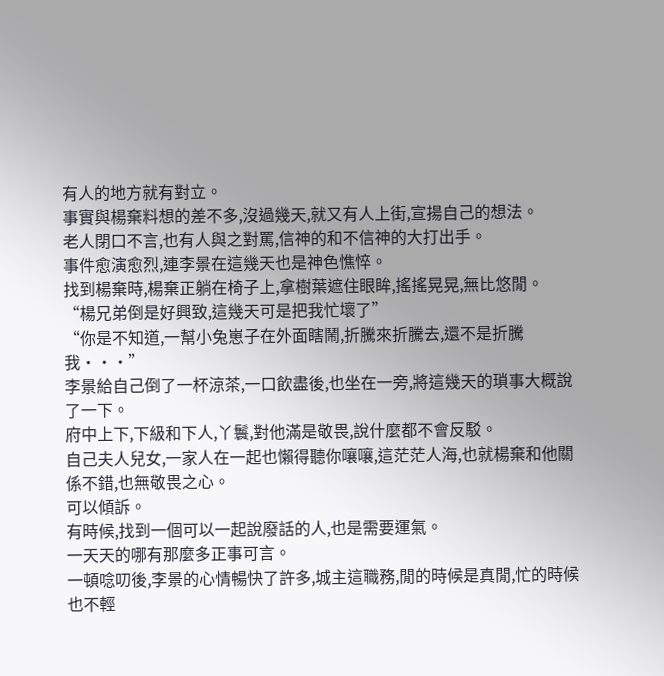有人的地方就有對立。
事實與楊棄料想的差不多,沒過幾天,就又有人上街,宣揚自己的想法。
老人閉口不言,也有人與之對罵,信神的和不信神的大打出手。
事件愈演愈烈,連李景在這幾天也是神色憔悴。
找到楊棄時,楊棄正躺在椅子上,拿樹葉遮住眼眸,搖搖晃晃,無比悠閒。
“楊兄弟倒是好興致,這幾天可是把我忙壞了”
“你是不知道,一幫小兔崽子在外面瞎鬧,折騰來折騰去,還不是折騰我···”
李景給自己倒了一杯涼茶,一口飲盡後,也坐在一旁,將這幾天的瑣事大概說了一下。
府中上下,下級和下人,丫鬟,對他滿是敬畏,說什麼都不會反駁。
自己夫人兒女,一家人在一起也懶得聽你嚷嚷,這茫茫人海,也就楊棄和他關係不錯,也無敬畏之心。
可以傾訴。
有時候,找到一個可以一起說廢話的人,也是需要運氣。
一天天的哪有那麼多正事可言。
一頓唸叨後,李景的心情暢快了許多,城主這職務,閒的時候是真閒,忙的時候也不輕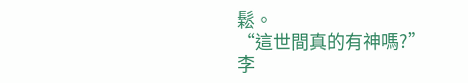鬆。
“這世間真的有神嗎?”
李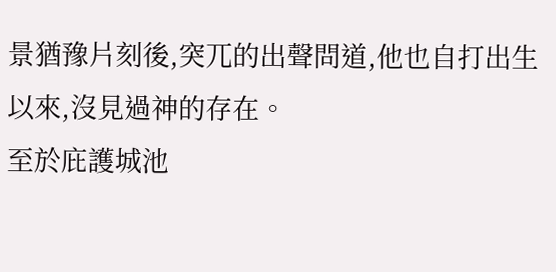景猶豫片刻後,突兀的出聲問道,他也自打出生以來,沒見過神的存在。
至於庇護城池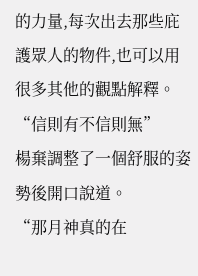的力量,每次出去那些庇護眾人的物件,也可以用很多其他的觀點解釋。
“信則有不信則無”
楊棄調整了一個舒服的姿勢後開口說道。
“那月神真的在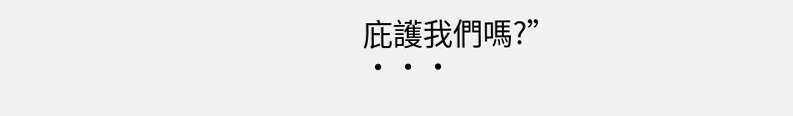庇護我們嗎?”
···